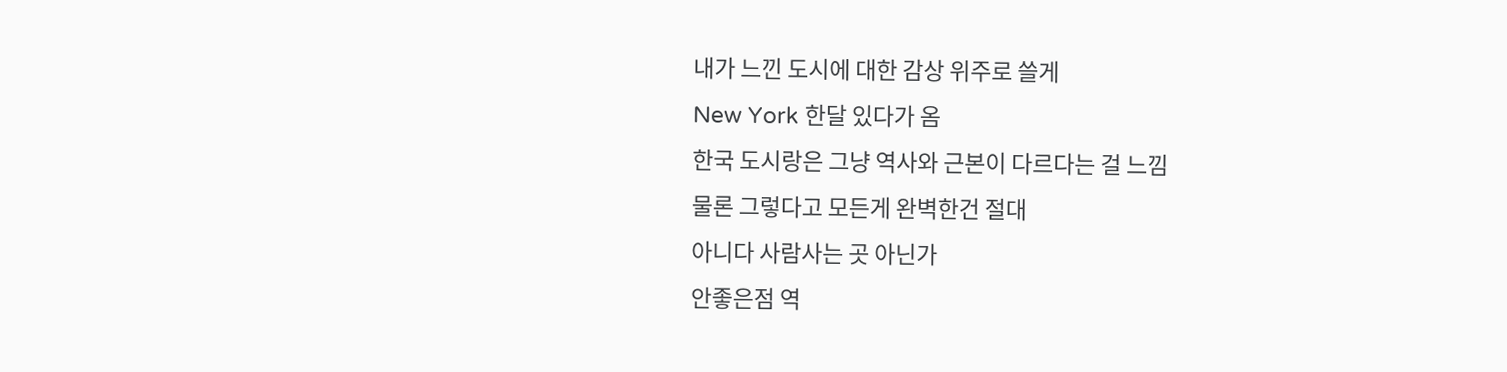내가 느낀 도시에 대한 감상 위주로 쓸게
New York 한달 있다가 옴
한국 도시랑은 그냥 역사와 근본이 다르다는 걸 느낌
물론 그렇다고 모든게 완벽한건 절대
아니다 사람사는 곳 아닌가
안좋은점 역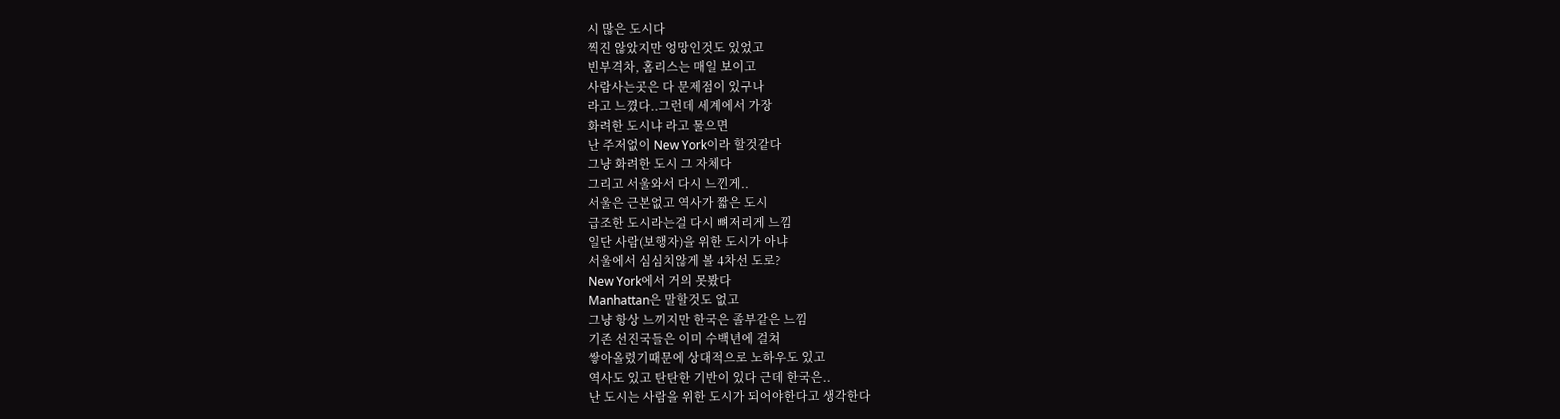시 많은 도시다
찍진 않았지만 엉망인것도 있었고
빈부격차, 홈리스는 매일 보이고
사람사는곳은 다 문제점이 있구나
라고 느꼈다..그런데 세계에서 가장
화려한 도시냐 라고 물으면
난 주저없이 New York이라 할것같다
그냥 화려한 도시 그 자체다
그리고 서울와서 다시 느낀게..
서울은 근본없고 역사가 짧은 도시
급조한 도시라는걸 다시 뼈저리게 느낌
일단 사람(보행자)을 위한 도시가 아냐
서울에서 심심치않게 볼 4차선 도로?
New York에서 거의 못봤다
Manhattan은 말할것도 없고
그냥 항상 느끼지만 한국은 졸부같은 느낌
기존 선진국들은 이미 수백년에 걸쳐
쌓아올렸기때문에 상대적으로 노하우도 있고
역사도 있고 탄탄한 기반이 있다 근데 한국은..
난 도시는 사람을 위한 도시가 되어야한다고 생각한다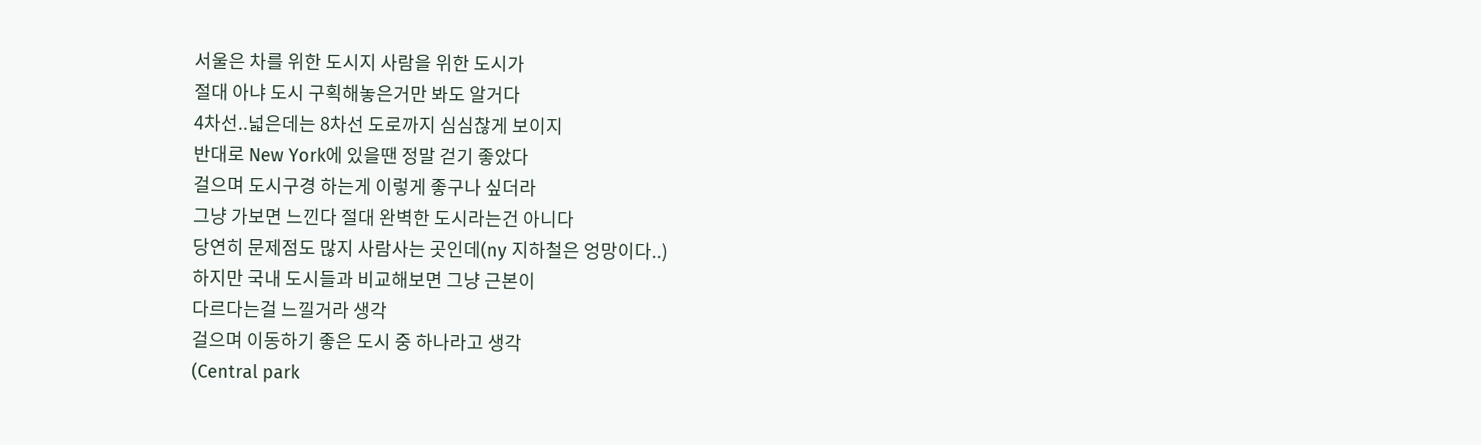서울은 차를 위한 도시지 사람을 위한 도시가
절대 아냐 도시 구획해놓은거만 봐도 알거다
4차선..넓은데는 8차선 도로까지 심심찮게 보이지
반대로 New York에 있을땐 정말 걷기 좋았다
걸으며 도시구경 하는게 이렇게 좋구나 싶더라
그냥 가보면 느낀다 절대 완벽한 도시라는건 아니다
당연히 문제점도 많지 사람사는 곳인데(ny 지하철은 엉망이다..)
하지만 국내 도시들과 비교해보면 그냥 근본이
다르다는걸 느낄거라 생각
걸으며 이동하기 좋은 도시 중 하나라고 생각
(Central park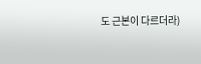도 근본이 다르더라)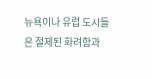뉴욕이나 유럽 도시들은 절제된 화려함과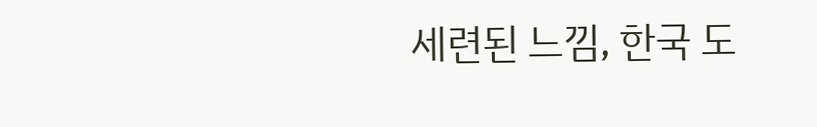세련된 느낌, 한국 도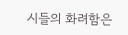시들의 화려함은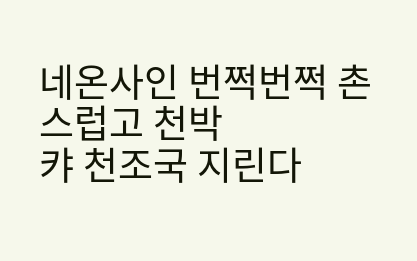네온사인 번쩍번쩍 촌스럽고 천박
캬 천조국 지린다